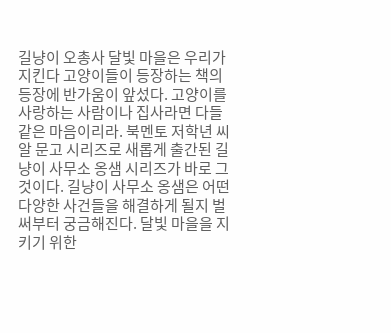길냥이 오총사 달빛 마을은 우리가 지킨다 고양이들이 등장하는 책의 등장에 반가움이 앞섰다. 고양이를 사랑하는 사람이나 집사라면 다들 같은 마음이리라. 북멘토 저학년 씨알 문고 시리즈로 새롭게 출간된 길냥이 사무소 옹샘 시리즈가 바로 그것이다. 길냥이 사무소 옹샘은 어떤 다양한 사건들을 해결하게 될지 벌써부터 궁금해진다. 달빛 마을을 지키기 위한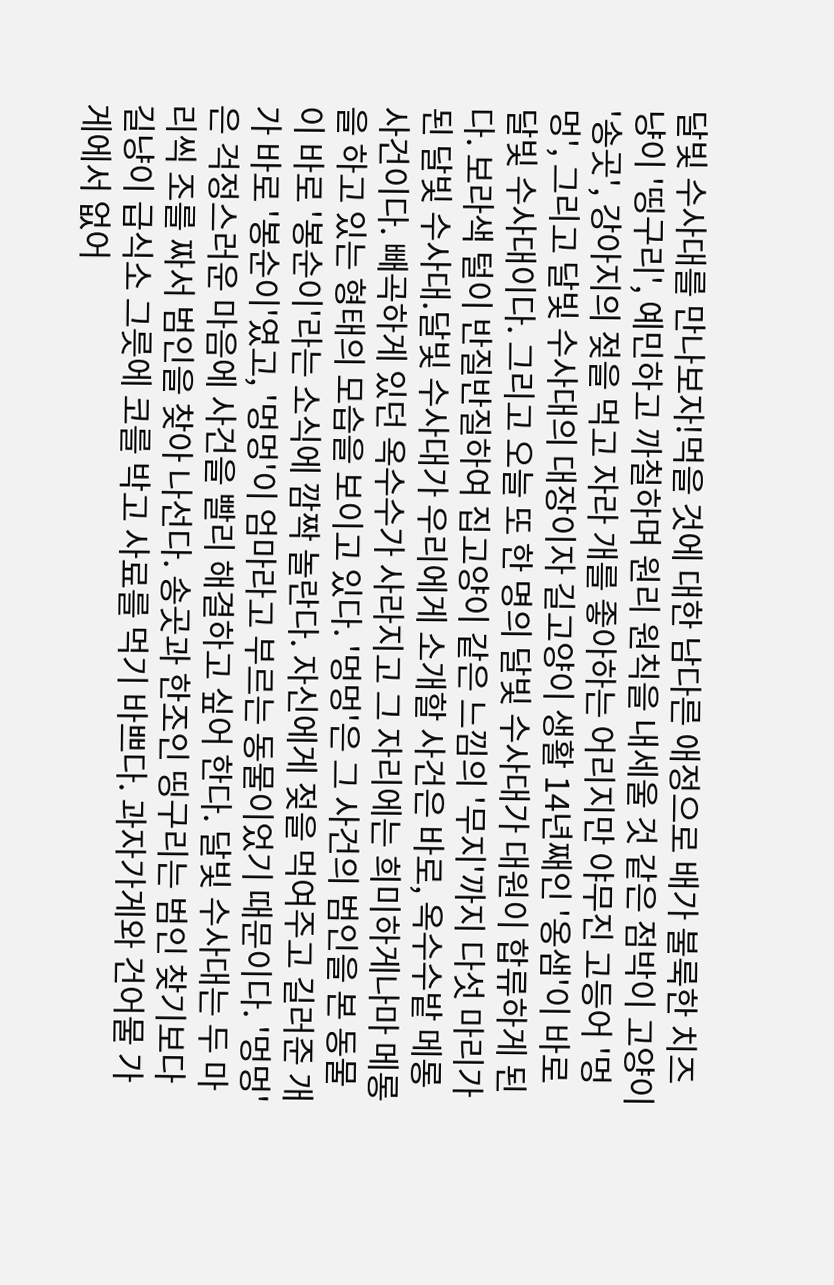달빛 수사대를 만나보자!먹을 것에 대한 남다른 애정으로 배가 불룩한 치즈 냥이 '띵구리', 예민하고 까칠하며 원리 원칙을 내세울 것 같은 점박이 고양이 '송곳', 강아지의 젖을 먹고 자라 개를 좋아하는 어리지만 야무진 고등어 '멍멍', 그리고 달빛 수사대의 대장이자 길고양이 생활 14년째인 '옹샘'이 바로 달빛 수사대이다. 그리고 오늘 또 한 명의 달빛 수사대가 대원이 합류하게 된다. 보라색 털이 반질반질하여 집고양이 같은 느낌의 '무지'까지 다섯 마리가 된 달빛 수사대.달빛 수사대가 우리에게 소개할 사건은 바로, 옥수수밭 메롱 사건이다. 빼곡하게 있던 옥수수가 사라지고 그 자리에는 희미하게나마 메롱을 하고 있는 형태의 모습을 보이고 있다. '멍멍'은 그 사건의 범인을 본 동물이 바로 '봉순이'라는 소식에 깜짝 놀란다. 자신에게 젖을 먹여주고 길러준 개가 바로 '봉순이'였고, '멍멍'이 엄마라고 부르는 동물이었기 때문이다. '멍멍'은 걱정스러운 마음에 사건을 빨리 해결하고 싶어 한다. 달빛 수사대는 두 마리씩 조를 짜서 범인을 찾아 나선다. 송곳과 한조인 띵구리는 범인 찾기보다 길냥이 급식소 그릇에 코를 박고 사료를 먹기 바쁘다. 과자가게와 건어물 가게에서 없어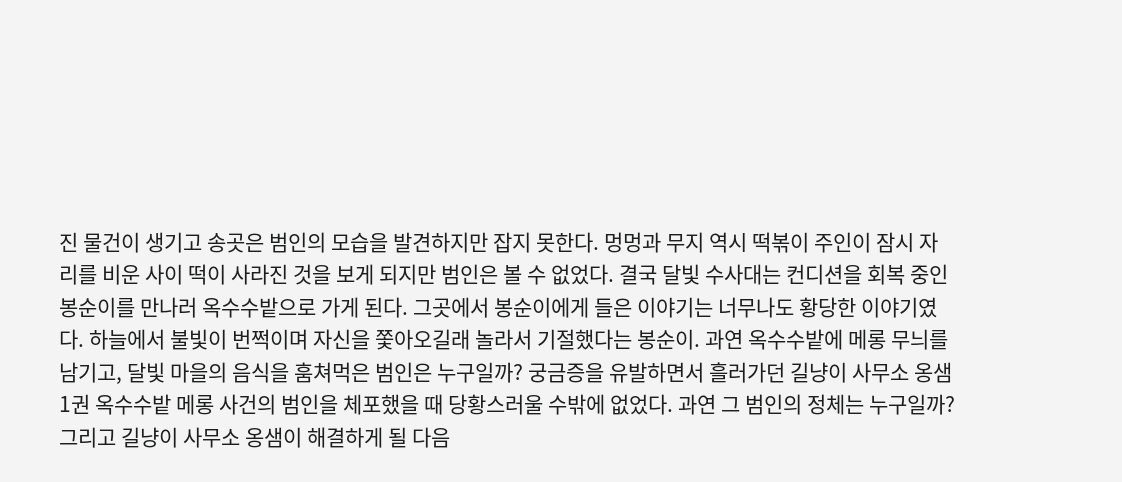진 물건이 생기고 송곳은 범인의 모습을 발견하지만 잡지 못한다. 멍멍과 무지 역시 떡볶이 주인이 잠시 자리를 비운 사이 떡이 사라진 것을 보게 되지만 범인은 볼 수 없었다. 결국 달빛 수사대는 컨디션을 회복 중인 봉순이를 만나러 옥수수밭으로 가게 된다. 그곳에서 봉순이에게 들은 이야기는 너무나도 황당한 이야기였다. 하늘에서 불빛이 번쩍이며 자신을 쫓아오길래 놀라서 기절했다는 봉순이. 과연 옥수수밭에 메롱 무늬를 남기고, 달빛 마을의 음식을 훔쳐먹은 범인은 누구일까? 궁금증을 유발하면서 흘러가던 길냥이 사무소 옹샘1권 옥수수밭 메롱 사건의 범인을 체포했을 때 당황스러울 수밖에 없었다. 과연 그 범인의 정체는 누구일까? 그리고 길냥이 사무소 옹샘이 해결하게 될 다음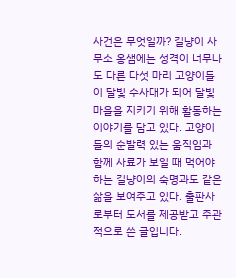사건은 무엇일까? 길냥이 사무소 옹샘에는 성격이 너무나도 다른 다섯 마리 고양이들이 달빛 수사대가 되어 달빛 마을을 지키기 위해 활동하는 이야기를 담고 있다. 고양이들의 순발력 있는 움직임과 함께 사료가 보일 때 먹어야 하는 길냥이의 숙명과도 같은 삶을 보여주고 있다. 출판사로부터 도서를 제공받고 주관적으로 쓴 글입니다.